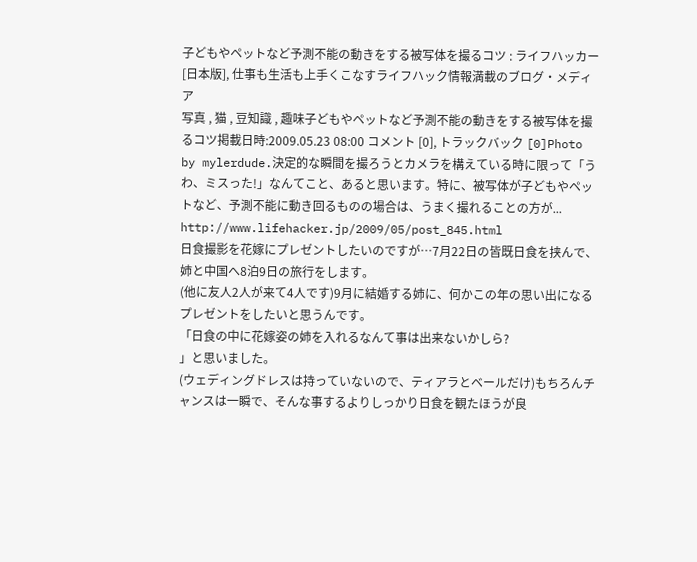子どもやペットなど予測不能の動きをする被写体を撮るコツ : ライフハッカー[日本版], 仕事も生活も上手くこなすライフハック情報満載のブログ・メディア
写真 , 猫 , 豆知識 , 趣味子どもやペットなど予測不能の動きをする被写体を撮るコツ掲載日時:2009.05.23 08:00 コメント [0], トラックバック [0]Photo by mylerdude.決定的な瞬間を撮ろうとカメラを構えている時に限って「うわ、ミスった!」なんてこと、あると思います。特に、被写体が子どもやペットなど、予測不能に動き回るものの場合は、うまく撮れることの方が...
http://www.lifehacker.jp/2009/05/post_845.html
日食撮影を花嫁にプレゼントしたいのですが…7月22日の皆既日食を挟んで、姉と中国へ8泊9日の旅行をします。
(他に友人2人が来て4人です)9月に結婚する姉に、何かこの年の思い出になるプレゼントをしたいと思うんです。
「日食の中に花嫁姿の姉を入れるなんて事は出来ないかしら?
」と思いました。
(ウェディングドレスは持っていないので、ティアラとベールだけ)もちろんチャンスは一瞬で、そんな事するよりしっかり日食を観たほうが良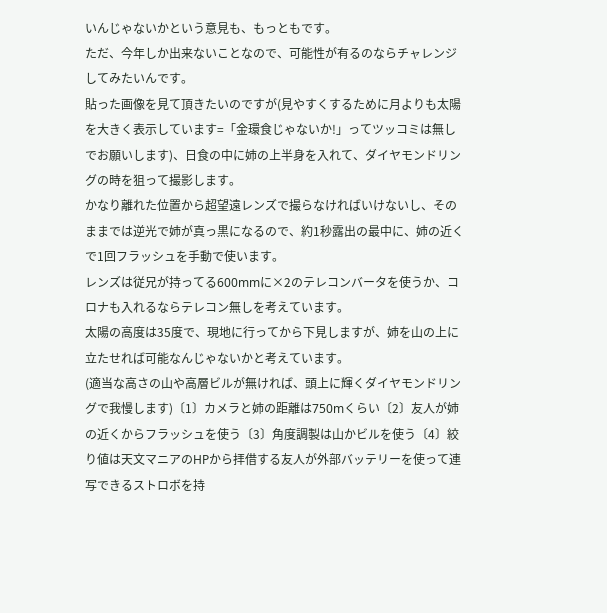いんじゃないかという意見も、もっともです。
ただ、今年しか出来ないことなので、可能性が有るのならチャレンジしてみたいんです。
貼った画像を見て頂きたいのですが(見やすくするために月よりも太陽を大きく表示しています=「金環食じゃないか!」ってツッコミは無しでお願いします)、日食の中に姉の上半身を入れて、ダイヤモンドリングの時を狙って撮影します。
かなり離れた位置から超望遠レンズで撮らなければいけないし、そのままでは逆光で姉が真っ黒になるので、約1秒露出の最中に、姉の近くで1回フラッシュを手動で使います。
レンズは従兄が持ってる600mmに×2のテレコンバータを使うか、コロナも入れるならテレコン無しを考えています。
太陽の高度は35度で、現地に行ってから下見しますが、姉を山の上に立たせれば可能なんじゃないかと考えています。
(適当な高さの山や高層ビルが無ければ、頭上に輝くダイヤモンドリングで我慢します)〔1〕カメラと姉の距離は750mくらい〔2〕友人が姉の近くからフラッシュを使う〔3〕角度調製は山かビルを使う〔4〕絞り値は天文マニアのHPから拝借する友人が外部バッテリーを使って連写できるストロボを持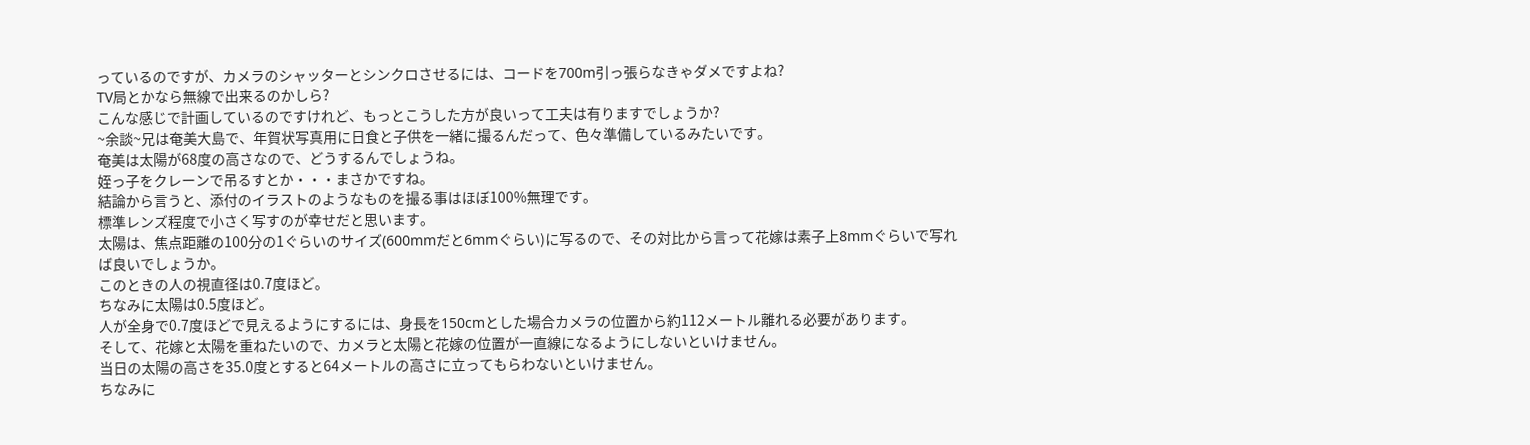っているのですが、カメラのシャッターとシンクロさせるには、コードを700m引っ張らなきゃダメですよね?
TV局とかなら無線で出来るのかしら?
こんな感じで計画しているのですけれど、もっとこうした方が良いって工夫は有りますでしょうか?
~余談~兄は奄美大島で、年賀状写真用に日食と子供を一緒に撮るんだって、色々準備しているみたいです。
奄美は太陽が68度の高さなので、どうするんでしょうね。
姪っ子をクレーンで吊るすとか・・・まさかですね。
結論から言うと、添付のイラストのようなものを撮る事はほぼ100%無理です。
標準レンズ程度で小さく写すのが幸せだと思います。
太陽は、焦点距離の100分の1ぐらいのサイズ(600mmだと6mmぐらい)に写るので、その対比から言って花嫁は素子上8mmぐらいで写れば良いでしょうか。
このときの人の視直径は0.7度ほど。
ちなみに太陽は0.5度ほど。
人が全身で0.7度ほどで見えるようにするには、身長を150cmとした場合カメラの位置から約112メートル離れる必要があります。
そして、花嫁と太陽を重ねたいので、カメラと太陽と花嫁の位置が一直線になるようにしないといけません。
当日の太陽の高さを35.0度とすると64メートルの高さに立ってもらわないといけません。
ちなみに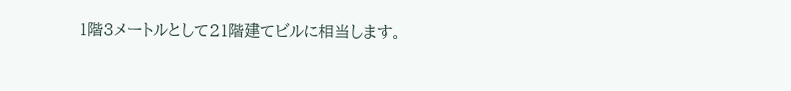1階3メートルとして21階建てビルに相当します。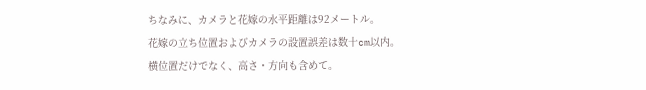ちなみに、カメラと花嫁の水平距離は92メートル。
花嫁の立ち位置およびカメラの設置誤差は数十cm以内。
横位置だけでなく、高さ・方向も含めて。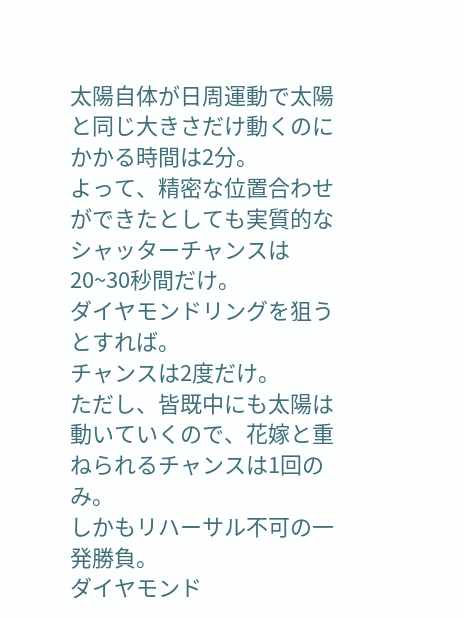太陽自体が日周運動で太陽と同じ大きさだけ動くのにかかる時間は2分。
よって、精密な位置合わせができたとしても実質的なシャッターチャンスは20~30秒間だけ。
ダイヤモンドリングを狙うとすれば。
チャンスは2度だけ。
ただし、皆既中にも太陽は動いていくので、花嫁と重ねられるチャンスは1回のみ。
しかもリハーサル不可の一発勝負。
ダイヤモンド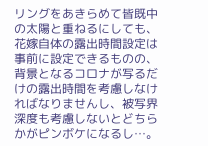リングをあきらめて皆既中の太陽と重ねるにしても、花嫁自体の露出時間設定は事前に設定できるものの、背景となるコロナが写るだけの露出時間を考慮しなければなりませんし、被写界深度も考慮しないとどちらかがピンボケになるし…。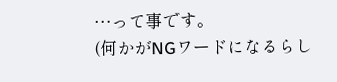…って事です。
(何かがNGワードになるらし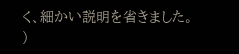く、細かい説明を省きました。
)